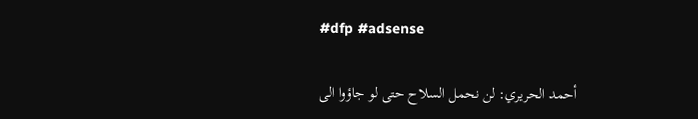#dfp #adsense

أحمد الحريري: لن نحمل السلاح حتى لو جاؤوا الى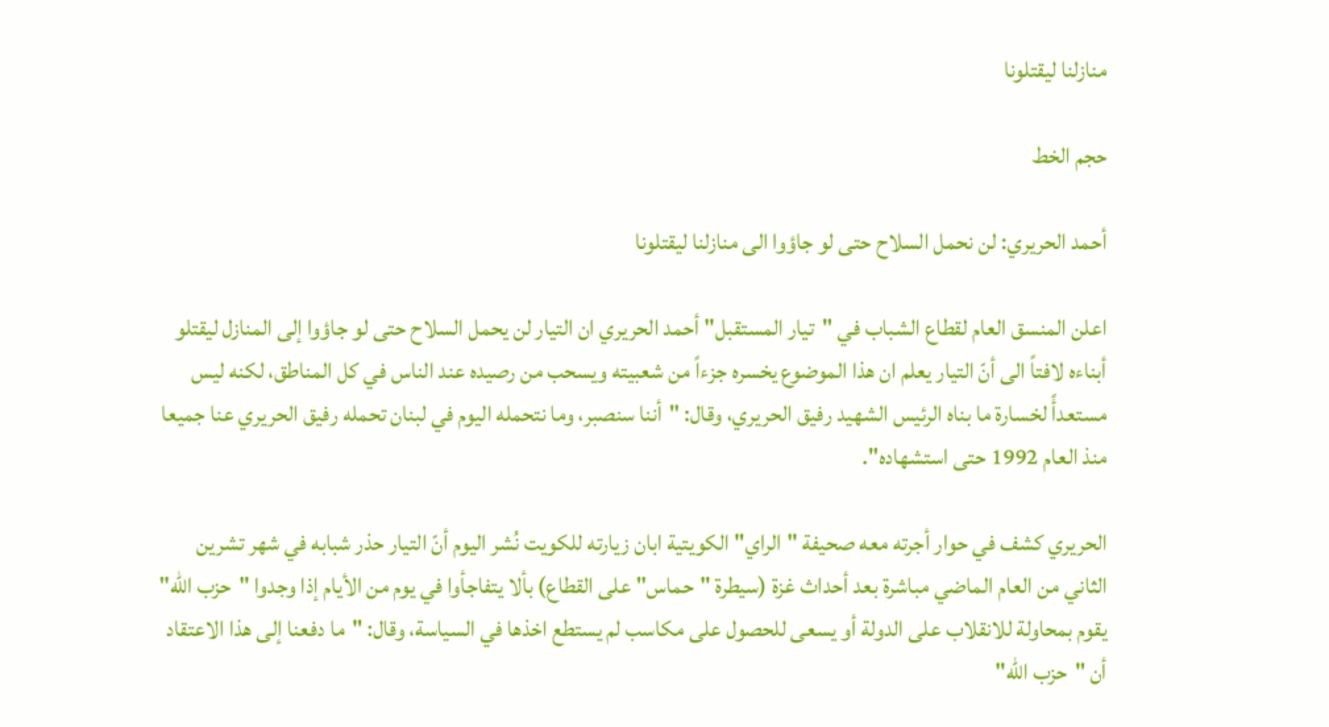منازلنا ليقتلونا

حجم الخط

أحمد الحريري: لن نحمل السلاح حتى لو جاؤوا الى منازلنا ليقتلونا

اعلن المنسق العام لقطاع الشباب في "تيار المستقبل" أحمد الحريري ان التيار لن يحمل السلاح حتى لو جاؤوا إلى المنازل ليقتلو أبناءه لافتاً الى أنّ التيار يعلم ان هذا الموضوع يخسره جزءاً من شعبيته ويسحب من رصيده عند الناس في كل المناطق، لكنه ليس مستعدأً لخسارة ما بناه الرئيس الشهيد رفيق الحريري، وقال: "أننا سنصبر، وما نتحمله اليوم في لبنان تحمله رفيق الحريري عنا جميعا منذ العام 1992 حتى استشهاده".

الحريري كشف في حوار أجرته معه صحيفة "الراي" الكويتية ابان زيارته للكويت نُشر اليوم أنّ التيار حذر شبابه في شهر تشرين الثاني من العام الماضي مباشرة بعد أحداث غزة (سيطرة "حماس" على القطاع) بألا يتفاجأوا في يوم من الأيام إذا وجدوا "حزب الله" يقوم بمحاولة للانقلاب على الدولة أو يسعى للحصول على مكاسب لم يستطع اخذها في السياسة، وقال: "ما دفعنا إلى هذا الاعتقاد أن "حزب الله"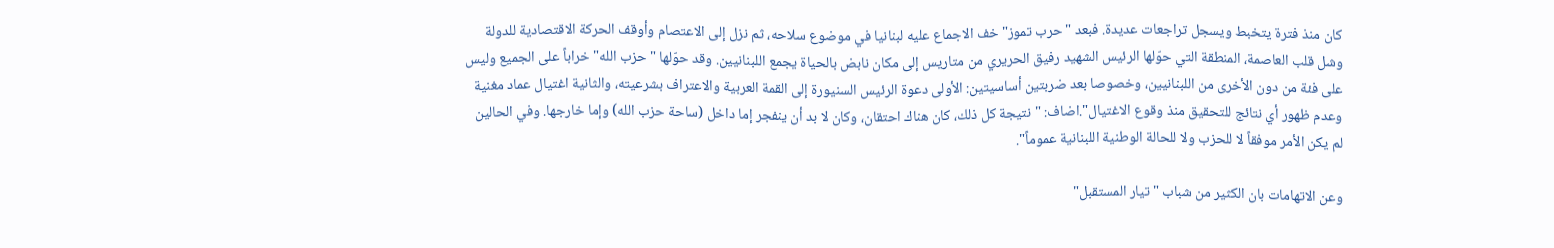كان منذ فترة يتخبط ويسجل تراجعات عديدة. فبعد "حرب تموز" خف الاجماع عليه لبنانيا في موضوع سلاحه، ثم نزل إلى الاعتصام وأوقف الحركة الاقتصادية للدولة وشل قلب العاصمة، المنطقة التي حوّلها الرئيس الشهيد رفيق الحريري من متاريس إلى مكان نابض بالحياة يجمع اللبنانيين. وقد حوّلها "حزب الله" خراباً على الجميع وليس على فئة من دون الأخرى من اللبنانيين، وخصوصا بعد ضربتين أساسيتين: الأولى دعوة الرئيس السنيورة إلى القمة العربية والاعتراف بشرعيته، والثانية اغتيال عماد مغنية وعدم ظهور أي نتائج للتحقيق منذ وقوع الاغتيال".اضاف: "نتيجة كل ذلك، كان هناك احتقان، وكان لا بد أن ينفجر إما داخل (ساحة حزب الله) وإما خارجها. وفي الحالين لم يكن الأمر موفقاً لا للحزب ولا للحالة الوطنية اللبنانية عموماً".

وعن الاتهامات بان الكثير من شباب "تيار المستقبل"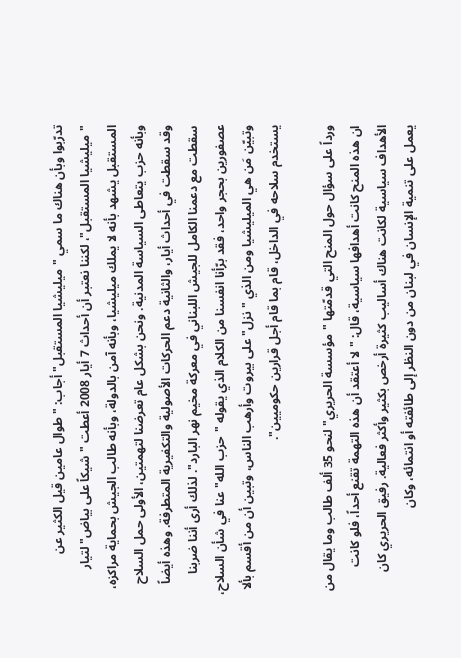تدرّبوا وبأن هناك ما سمي "ميليشيا المستقبل" أجاب: "طوال عامين قيل الكثير عن "ميليشيا المستقبل"، لكننا نعتبر أن أحداث 7 أيار 2008 أعطت "شيكاً على بياض" لتيار المستقبل يشهد بأنه لا يملك ميليشيا، وبأنه آمن بالدولة، وبأنه طالب الجيش بحماية مراكزه، وبأنه حزب يتعاطى السياسة المدنية. ونحن بشكل عام تعرضنا لتهمتين، الأولى حمل السلاح وقد سقطت في أحداث أيار، والثانية دعم الحركات الأصولية والتكفيرية المتطرفة. وهذه أيضاً سقطت مع دعمنا الكامل للجيش اللبناني في معركة مخيم نهر البارد". لذلك أرى أننا ضربنا عصفورين بحجر واحد، فقد برّأنا انفسنا من الكلام الذي يقوله "حزب الله" عنا في شأن السلاح، وتبيّن مَن هي الميليشيا ومن الذي "نزل" على بيروت وأرهب الناس، وتبين أن من أقسم بألا يستخدم سلاحه في الداخل، قام بما قام أجل قرارين حكوميين".

ورداً على سؤال حول المنح التي قدمّتها "مؤسسة الحريري" لنحو 35 ألف طالب وما يقال من ان هذه المنح كانت أهدافها سياسية، قال: "لا أعتقد أن هذه التهمة تقنع أحداً، فلو كانت الأهداف سياسية لكانت هناك أساليب كثيرة أرخص بكثير وأكثر فعالية. رفيق الحريري كان يعمل على تنمية الإنسان في لبنان من دون النظر إلى طائفته أو انتمائه، وكان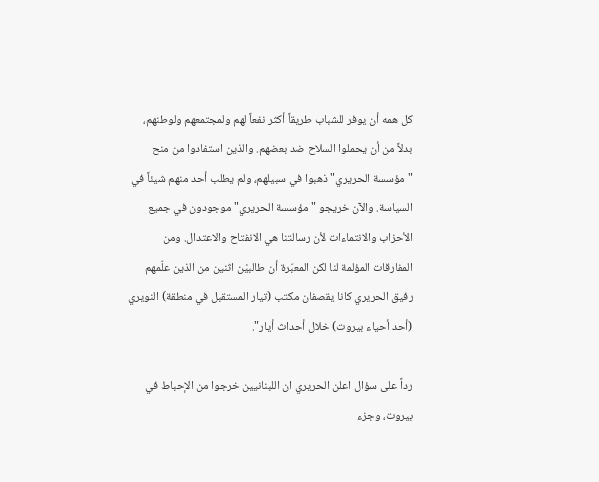كل همه أن يوفر للشباب طريقاً أكثر نفعاً لهم ولمجتمعهم ولوطنهم، بدلاً من أن يحملوا السلاح ضد بعضهم. والذين استفادوا من منح "مؤسسة الحريري" ذهبوا في سبيلهم، ولم يطلب أحد منهم شيئاً في السياسة. والآن خريجو "مؤسسة الحريري" موجودون في جميع الأحزاب والانتماءات لأن رسالتنا هي الانفتاح والاعتدال. ومن المفارقات المؤلمة لنا لكن المعبّرة أن طالبيْن اثنين من الذين علّمهم رفيق الحريري كانا يقصفان مكتب (تيار المستقبل في منطقة) النويري (أحد أحياء بيروت) خلال أحداث أيار".

رداً على سؤال اعلن الحريري ان اللبنانيين خرجوا من الإحباط في بيروت، وجزء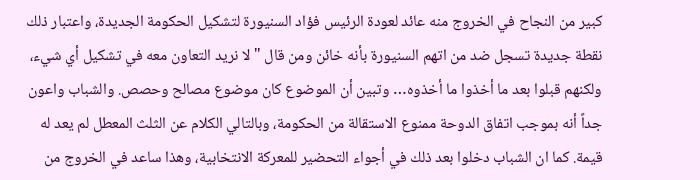كبير من النجاح في الخروج منه عائد لعودة الرئيس فؤاد السنيورة لتشكيل الحكومة الجديدة، واعتبار ذلك نقطة جديدة تسجل ضد من اتهم السنيورة بأنه خائن ومن قال "لا نريد التعاون معه في تشكيل أي شيء، ولكنهم قبلوا بعد ما أخذوا ما أخذوه… وتبين أن الموضوع كان موضوع مصالح وحصص. والشباب واعون جداً أنه بموجب اتفاق الدوحة ممنوع الاستقالة من الحكومة، وبالتالي الكلام عن الثلث المعطل لم يعد له قيمة. كما ان الشباب دخلوا بعد ذلك في أجواء التحضير للمعركة الانتخابية، وهذا ساعد في الخروج من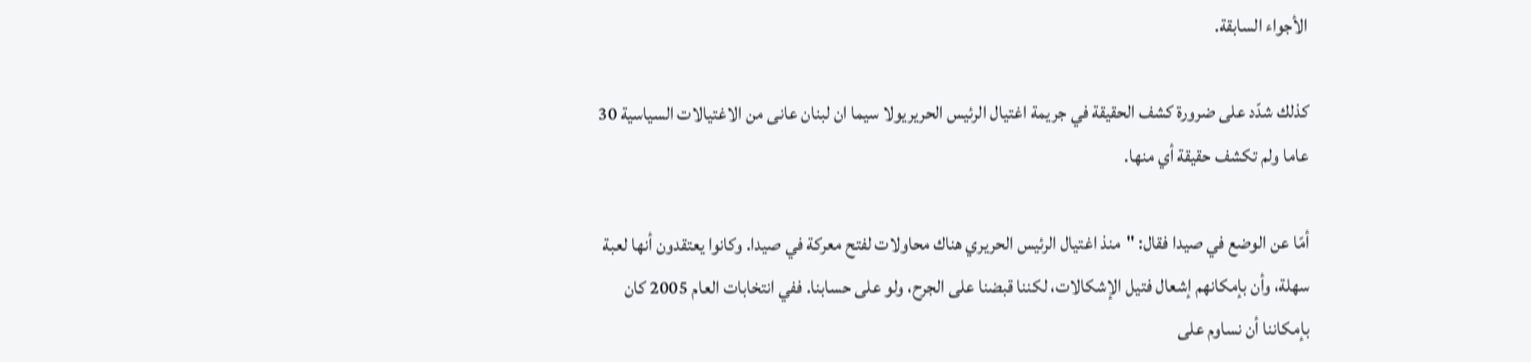الأجواء السابقة.

كذلك شدّد على ضرورة كشف الحقيقة في جريمة اغتيال الرئيس الحريريولا سيما ان لبنان عانى من الاغتيالات السياسية 30 عاما ولم تكشف حقيقة أي منها.

أمّا عن الوضع في صيدا فقال: "منذ اغتيال الرئيس الحريري هناك محاولات لفتح معركة في صيدا. وكانوا يعتقدون أنها لعبة سهلة، وأن بإمكانهم إشعال فتيل الإشكالات، لكننا قبضنا على الجرح، ولو على حسابنا. ففي انتخابات العام 2005 كان بإمكاننا أن نساوم على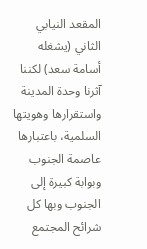المقعد النيابي الثاني (يشغله أسامة سعد) لكننا آثرنا وحدة المدينة واستقرارها وهويتها السلمية، باعتبارها عاصمة الجنوب وبوابة كبيرة إلى الجنوب وبها كل شرائح المجتمع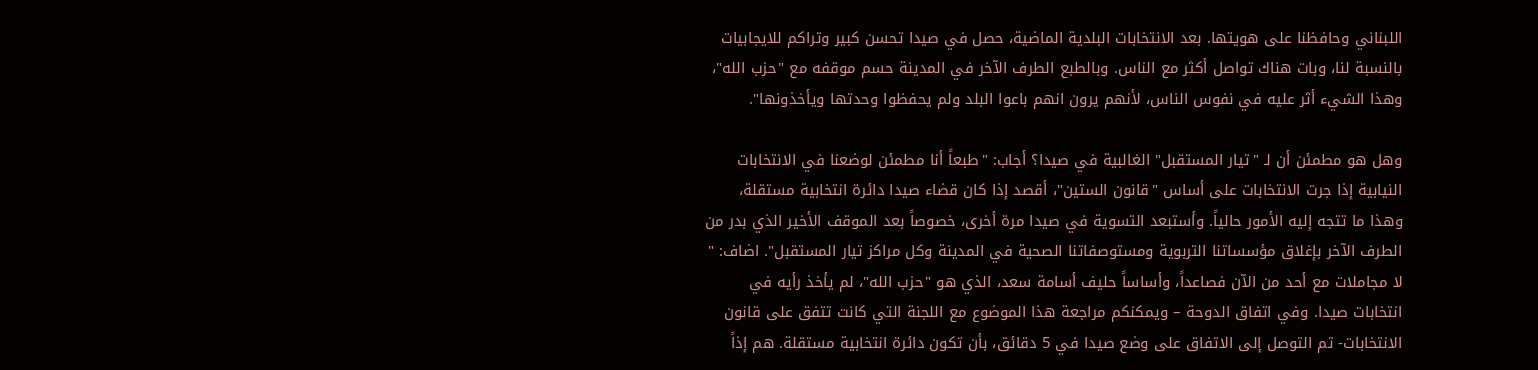اللبناني وحافظنا على هويتها. بعد الانتخابات البلدية الماضية، حصل في صيدا تحسن كبير وتراكم للايجابيات بالنسبة لنا، وبات هناك تواصل أكثر مع الناس. وبالطبع الطرف الآخر في المدينة حسم موقفه مع "حزب الله"، وهذا الشيء أثر عليه في نفوس الناس، لأنهم يرون انهم باعوا البلد ولم يحفظوا وحدتها ويأخذونها".

وهل هو مطمئن أن لـ "تيار المستقبل" الغالبية في صيدا؟ أجاب: "طبعاً أنا مطمئن لوضعنا في الانتخابات النيابية إذا جرت الانتخابات على أساس "قانون الستين"، أقصد إذا كان قضاء صيدا دائرة انتخابية مستقلة، وهذا ما تتجه إليه الأمور حالياً. وأستبعد التسوية في صيدا مرة أخرى، خصوصاً بعد الموقف الأخير الذي بدر من الطرف الآخر بإغلاق مؤسساتنا التربوية ومستوصفاتنا الصحية في المدينة وكل مراكز تيار المستقبل". اضاف: " لا مجاملات مع أحد من الآن فصاعداً، وأساساً حليف أسامة سعد، الذي هو "حزب الله"، لم يأخذ رأيه في انتخابات صيدا. وفي اتفاق الدوحة – ويمكنكم مراجعة هذا الموضوع مع اللجنة التي كانت تتفق على قانون الانتخابات- تم التوصل إلى الاتفاق على وضع صيدا في 5 دقائق، بأن تكون دائرة انتخابية مستقلة. هم إذاً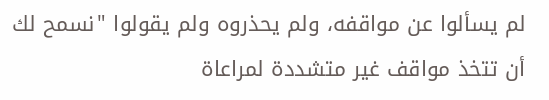لم يسألوا عن مواقفه، ولم يحذروه ولم يقولوا "نسمح لك أن تتخذ مواقف غير متشددة لمراعاة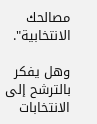مصالحك الانتخابية".

وهل يفكر بالترشح إلى الانتخابات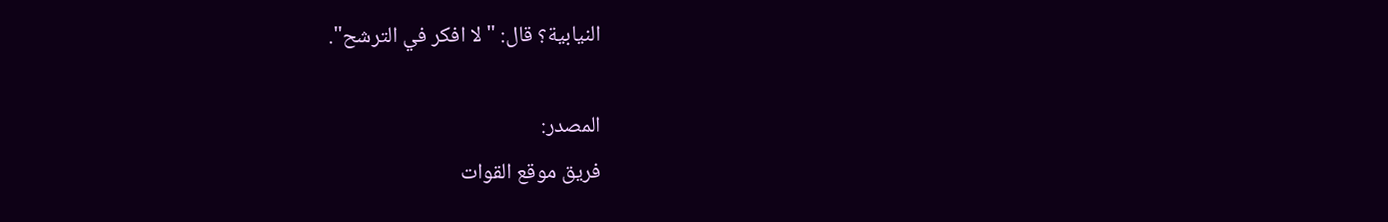النيابية؟ قال: "لا افكر في الترشح".

المصدر:
فريق موقع القوات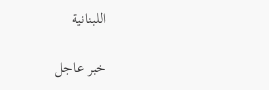اللبنانية

خبر عاجل